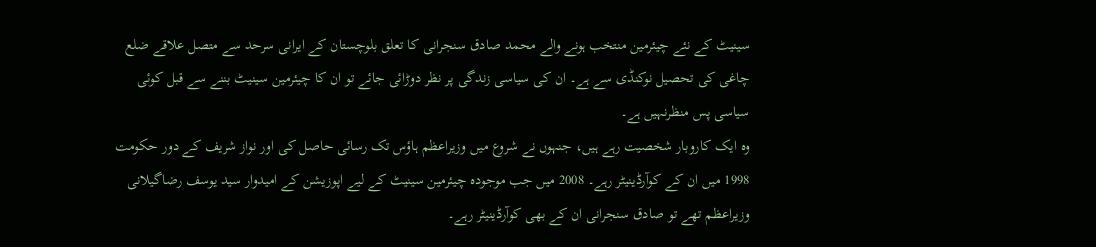سینیٹ کے نئے چیئرمین منتخب ہونے والے محمد صادق سنجرانی کا تعلق بلوچستان کے ایرانی سرحد سے متصل علاقے ضلع چاغی کی تحصیل نوکنڈی سے ہے۔ ان کی سیاسی زندگی پر نظر دوڑائی جائے تو ان کا چیئرمین سینیٹ بننے سے قبل کوئی سیاسی پس منظرنہیں ہے۔
وہ ایک کاروبار شخصیت رہے ہیں، جنہوں نے شروع میں وزیراعظم ہاؤس تک رسائی حاصل کی اور نواز شریف کے دور حکومت 1998 میں ان کے کوآرڈینیٹر رہے۔ 2008 میں جب موجودہ چیئرمین سینیٹ کے لیے اپوزیشن کے امیدوار سید یوسف رضاگیلانی وزیراعظم تھے تو صادق سنجرانی ان کے بھی کوآرڈینیٹر رہے۔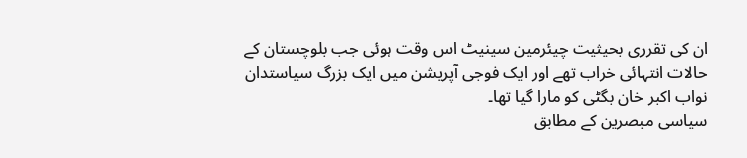ان کی تقرری بحیثیت چیئرمین سینیٹ اس وقت ہوئی جب بلوچستان کے حالات انتہائی خراب تھے اور ایک فوجی آپریشن میں ایک بزرگ سیاستدان نواب اکبر خان بگٹی کو مارا گیا تھا۔
سیاسی مبصرین کے مطابق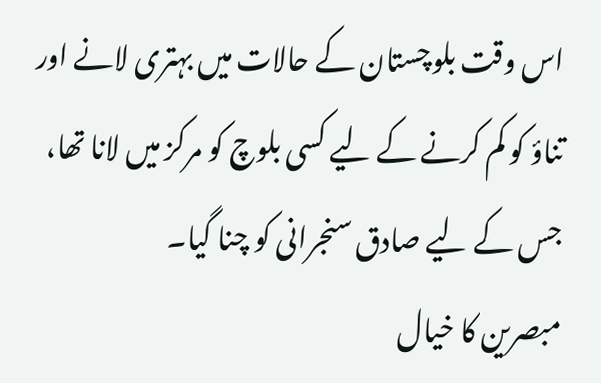اس وقت بلوچستان کے حالات میں بہتری لانے اور تناؤ کو کم کرنے کے لیے کسی بلوچ کو مرکز میں لانا تھا، جس کے لیے صادق سنجرانی کو چنا گیا۔
مبصرین کا خیال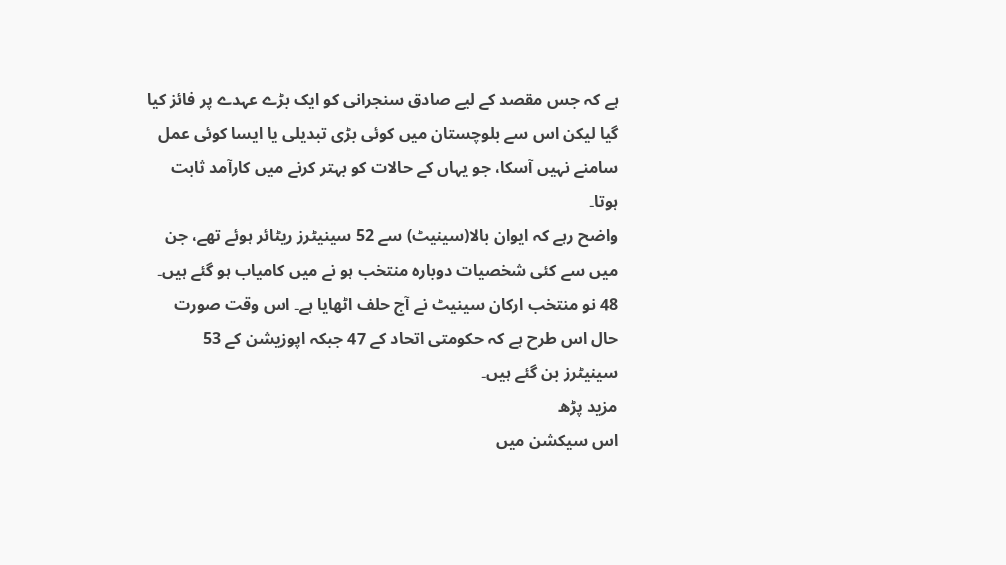ہے کہ جس مقصد کے لیے صادق سنجرانی کو ایک بڑے عہدے پر فائز کیا گیا لیکن اس سے بلوچستان میں کوئی بڑی تبدیلی یا ایسا کوئی عمل سامنے نہیں آسکا، جو یہاں کے حالات کو بہتر کرنے میں کارآمد ثابت ہوتا۔
واضح رہے کہ ایوان بالا(سینیٹ) سے 52 سینیٹرز ریٹائر ہوئے تھے، جن میں سے کئی شخصیات دوبارہ منتخب ہو نے میں کامیاب ہو گئے ہیں۔
48 نو منتخب ارکان سینیٹ نے آج حلف اٹھایا ہے۔ اس وقت صورت حال اس طرح ہے کہ حکومتی اتحاد کے 47 جبکہ اپوزیشن کے 53 سینیٹرز بن گئے ہیں۔
مزید پڑھ
اس سیکشن میں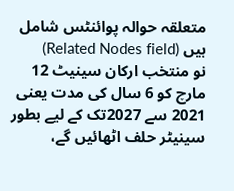متعلقہ حوالہ پوائنٹس شامل ہیں (Related Nodes field)
نو منتخب ارکان سینیٹ 12 مارچ کو 6 سال کی مدت یعنی 2021 سے 2027تک کے لیے بطور سینیٹر حلف اٹھائیں گے،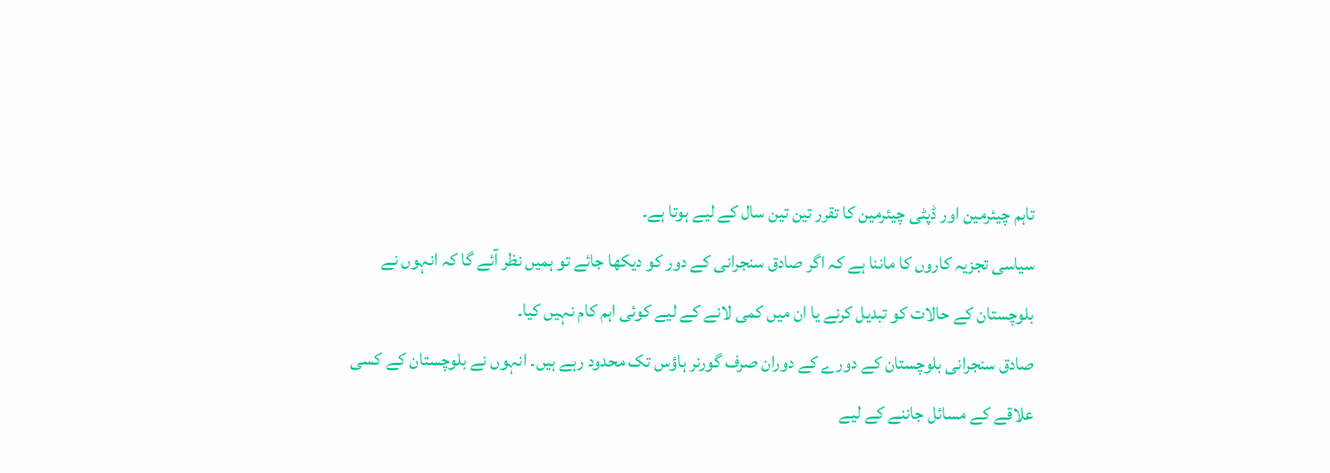تاہم چیئرمین اور ڈپٹی چیئرمین کا تقرر تین تین سال کے لیے ہوتا ہے۔
سیاسی تجزیہ کاروں کا ماننا ہے کہ اگر صادق سنجرانی کے دور کو دیکھا جائے تو ہمیں نظر آئے گا کہ انہوں نے بلوچستان کے حالات کو تبدیل کرنے یا ان میں کمی لانے کے لیے کوئی اہم کام نہیں کیا۔
صادق سنجرانی بلوچستان کے دورے کے دوران صرف گورنر ہاؤس تک محدود رہے ہیں۔ انہوں نے بلوچستان کے کسی علاقے کے مسائل جاننے کے لیے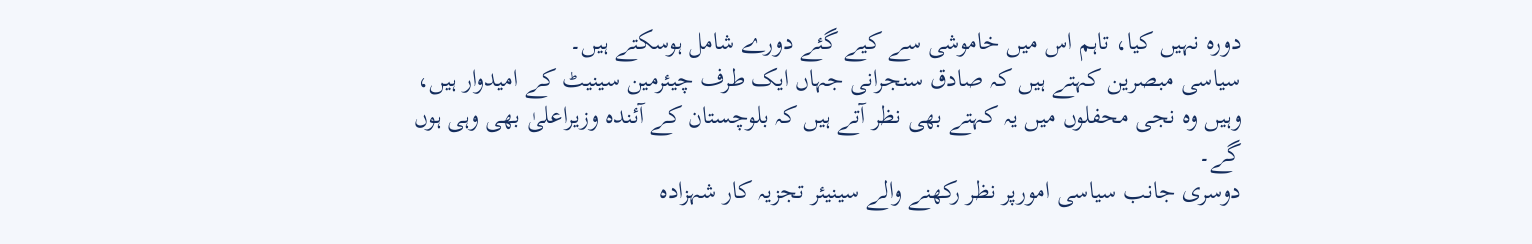دورہ نہیں کیا، تاہم اس میں خاموشی سے کیے گئے دورے شامل ہوسکتے ہیں۔
سیاسی مبصرین کہتے ہیں کہ صادق سنجرانی جہاں ایک طرف چیئرمین سینیٹ کے امیدوار ہیں، وہیں وہ نجی محفلوں میں یہ کہتے بھی نظر آتے ہیں کہ بلوچستان کے آئندہ وزیراعلیٰ بھی وہی ہوں گے۔
دوسری جانب سیاسی امورپر نظر رکھنے والے سینیئر تجزیہ کار شہزادہ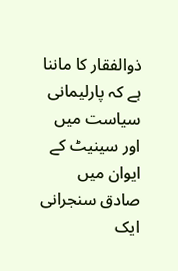ذوالفقار کا ماننا ہے کہ پارلیمانی سیاست میں اور سینیٹ کے ایوان میں صادق سنجرانی ایک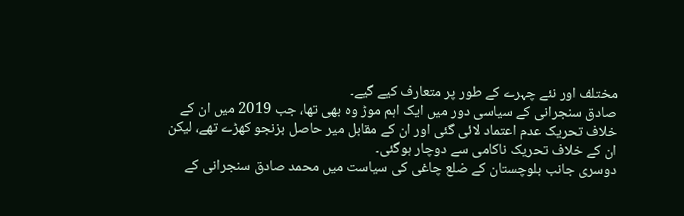مختلف اور نئے چہرے کے طور پر متعارف کیے گیے۔
صادق سنجرانی کے سیاسی دور میں ایک اہم موڑ وہ بھی تھا، جب 2019 میں ان کے خلاف تحریک عدم اعتماد لائی گئی اور ان کے مقابل میر حاصل بزنجو کھڑے تھے، لیکن ان کے خلاف تحریک ناکامی سے دوچار ہوگئی۔
دوسری جانب بلوچستان کے ضلع چاغی کی سیاست میں محمد صادق سنجرانی کے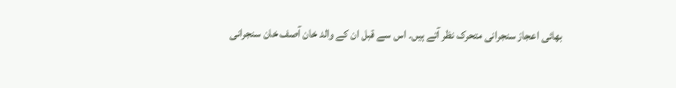بھائی اعجاز سنجرانی متحرک نظر آتے ہیں۔ اس سے قبل ان کے والد خان آصف خان سنجرانی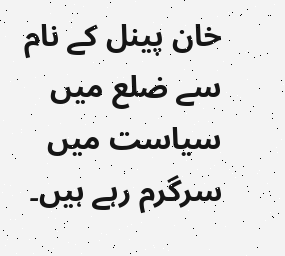خان پینل کے نام سے ضلع میں سیاست میں سرگرم رہے ہیں۔